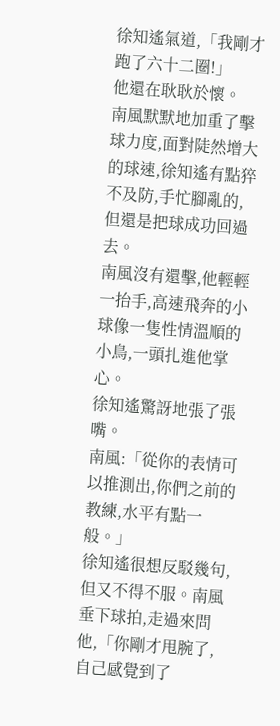徐知遙氣道,「我剛才跑了六十二圈!」
他還在耿耿於懷。
南風默默地加重了擊球力度,面對陡然增大的球速,徐知遙有點猝不及防,手忙腳亂的,但還是把球成功回過去。
南風沒有還擊,他輕輕一抬手,高速飛奔的小球像一隻性情溫順的小鳥,一頭扎進他掌心。
徐知遙驚訝地張了張嘴。
南風:「從你的表情可以推測出,你們之前的教練,水平有點一般。」
徐知遙很想反駁幾句,但又不得不服。南風垂下球拍,走過來問他,「你剛才甩腕了,自己感覺到了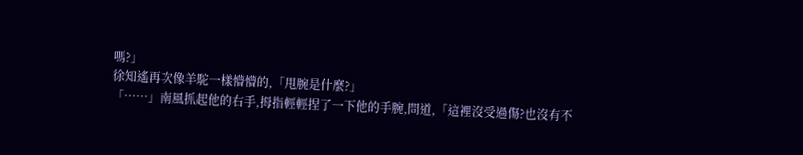嗎?」
徐知遙再次像羊駝一樣懵懵的,「甩腕是什麼?」
「……」南風抓起他的右手,拇指輕輕捏了一下他的手腕,問道,「這裡沒受過傷?也沒有不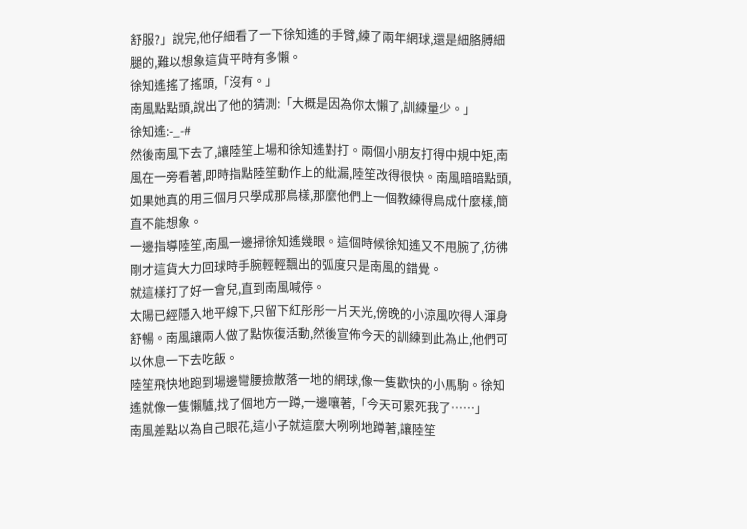舒服?」說完,他仔細看了一下徐知遙的手臂,練了兩年網球,還是細胳膊細腿的,難以想象這貨平時有多懶。
徐知遙搖了搖頭,「沒有。」
南風點點頭,說出了他的猜測:「大概是因為你太懶了,訓練量少。」
徐知遙:-_-#
然後南風下去了,讓陸笙上場和徐知遙對打。兩個小朋友打得中規中矩,南風在一旁看著,即時指點陸笙動作上的紕漏,陸笙改得很快。南風暗暗點頭,如果她真的用三個月只學成那鳥樣,那麼他們上一個教練得鳥成什麼樣,簡直不能想象。
一邊指導陸笙,南風一邊掃徐知遙幾眼。這個時候徐知遙又不甩腕了,彷彿剛才這貨大力回球時手腕輕輕飄出的弧度只是南風的錯覺。
就這樣打了好一會兒,直到南風喊停。
太陽已經隱入地平線下,只留下紅彤彤一片天光,傍晚的小涼風吹得人渾身舒暢。南風讓兩人做了點恢復活動,然後宣佈今天的訓練到此為止,他們可以休息一下去吃飯。
陸笙飛快地跑到場邊彎腰撿散落一地的網球,像一隻歡快的小馬駒。徐知遙就像一隻懶驢,找了個地方一蹲,一邊嚷著,「今天可累死我了……」
南風差點以為自己眼花,這小子就這麼大咧咧地蹲著,讓陸笙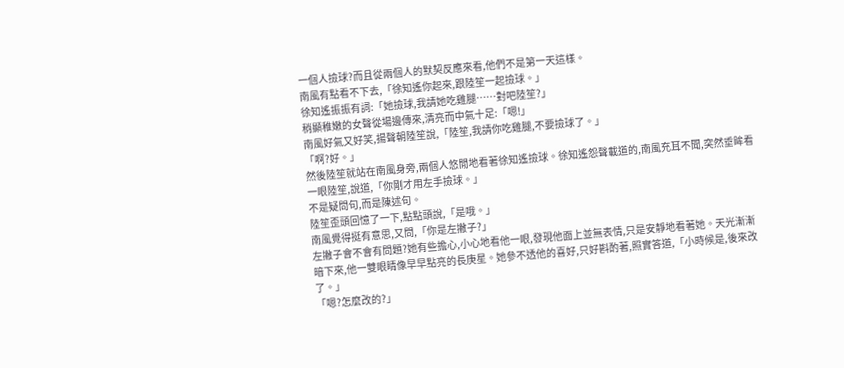一個人撿球?而且從兩個人的默契反應來看,他們不是第一天這樣。
南風有點看不下去,「徐知遙你起來,跟陸笙一起撿球。」
徐知遙振振有詞:「她撿球,我請她吃雞腿……對吧陸笙?」
稍顯稚嫩的女聲從場邊傳來,清亮而中氣十足:「嗯!」
南風好氣又好笑,揚聲朝陸笙說,「陸笙,我請你吃雞腿,不要撿球了。」
「啊?好。」
然後陸笙就站在南風身旁,兩個人悠閒地看著徐知遙撿球。徐知遙怨聲載道的,南風充耳不聞,突然垂眸看一眼陸笙,說道,「你剛才用左手撿球。」
不是疑問句,而是陳述句。
陸笙歪頭回憶了一下,點點頭說,「是哦。」
南風覺得挺有意思,又問,「你是左撇子?」
左撇子會不會有問題?她有些擔心,小心地看他一眼,發現他面上並無表情,只是安靜地看著她。天光漸漸暗下來,他一雙眼睛像早早點亮的長庚星。她參不透他的喜好,只好斟酌著,照實答道,「小時候是,後來改了。」
「嗯?怎麼改的?」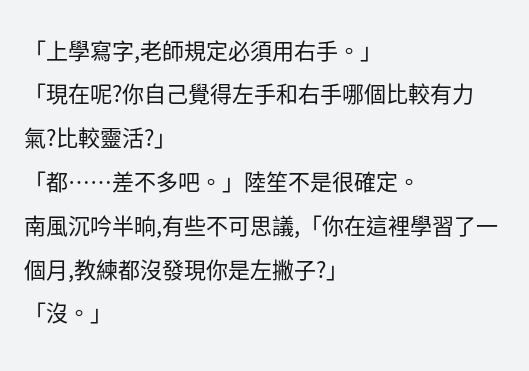「上學寫字,老師規定必須用右手。」
「現在呢?你自己覺得左手和右手哪個比較有力氣?比較靈活?」
「都……差不多吧。」陸笙不是很確定。
南風沉吟半晌,有些不可思議,「你在這裡學習了一個月,教練都沒發現你是左撇子?」
「沒。」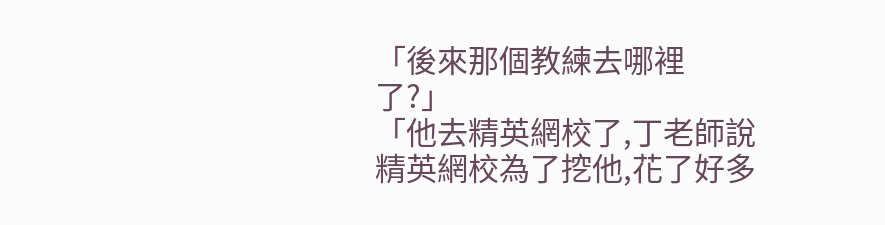「後來那個教練去哪裡了?」
「他去精英網校了,丁老師說精英網校為了挖他,花了好多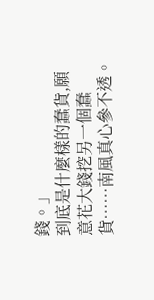錢。」
到底是什麼樣的蠢貨,願意花大錢挖另一個蠢貨……南風真心參不透。